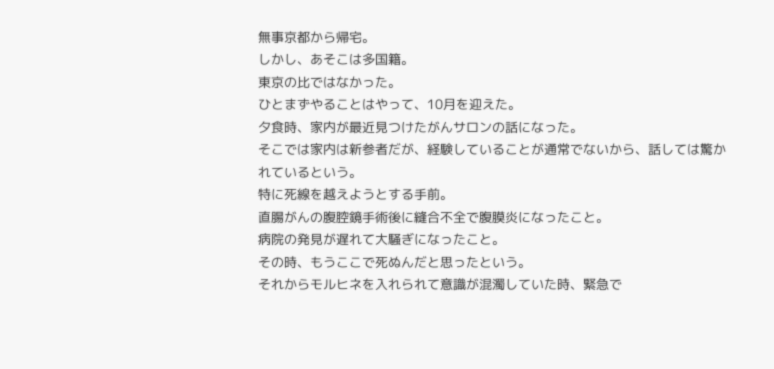無事京都から帰宅。
しかし、あそこは多国籍。
東京の比ではなかった。
ひとまずやることはやって、10月を迎えた。
夕食時、家内が最近見つけたがんサロンの話になった。
そこでは家内は新参者だが、経験していることが通常でないから、話しては驚かれているという。
特に死線を越えようとする手前。
直腸がんの腹腔鏡手術後に縫合不全で腹膜炎になったこと。
病院の発見が遅れて大騒ぎになったこと。
その時、もうここで死ぬんだと思ったという。
それからモルヒネを入れられて意識が混濁していた時、緊急で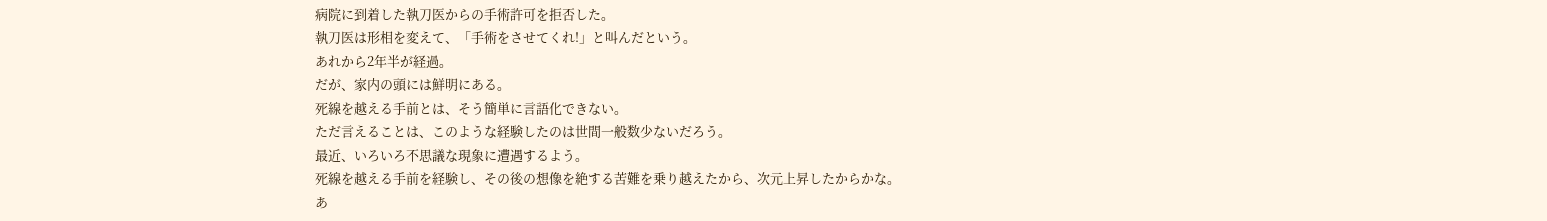病院に到着した執刀医からの手術許可を拒否した。
執刀医は形相を変えて、「手術をさせてくれ!」と叫んだという。
あれから2年半が経過。
だが、家内の頭には鮮明にある。
死線を越える手前とは、そう簡単に言語化できない。
ただ言えることは、このような経験したのは世間一般数少ないだろう。
最近、いろいろ不思議な現象に遭遇するよう。
死線を越える手前を経験し、その後の想像を絶する苦難を乗り越えたから、次元上昇したからかな。
あ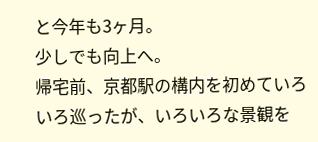と今年も3ヶ月。
少しでも向上へ。
帰宅前、京都駅の構内を初めていろいろ巡ったが、いろいろな景観を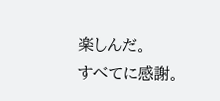楽しんだ。
すべてに感謝。